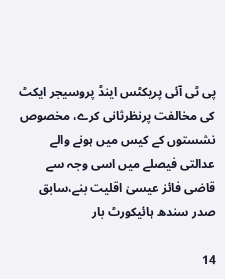پی ٹی آئی پریکٹس اینڈ پروسیجر ایکٹ کی مخالفت پرنظرثانی کرے، مخصوص نشستوں کے کیس میں ہونے والے عدالتی فیصلے میں اسی وجہ سے قاضی فائز عیسیٰ اقلیت بنے،سابق صدر سندھ ہائیکورٹ بار

14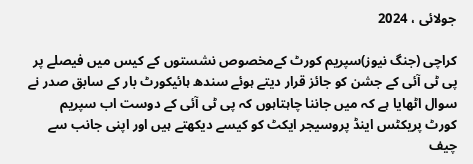جولائی ، 2024

کراچی (جنگ نیوز)سپریم کورٹ کےمخصوص نشستوں کے کیس میں فیصلے پر پی ٹی آئی کے جشن کو جائز قرار دیتے ہوئے سندھ ہائیکورٹ بار کے سابق صدر نے سوال اٹھایا ہے کہ میں جاننا چاہتاہوں کہ پی ٹی آئی کے دوست اب سپریم کورٹ پریکٹس اینڈ پروسیجر ایکٹ کو کیسے دیکھتے ہیں اور اپنی جانب سے چیف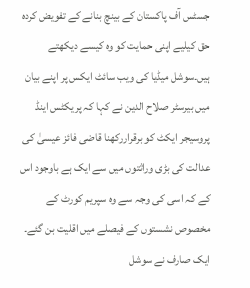جسٹس آف پاکستان کے بینچ بنانے کے تفویض کردہ حق کیلیے اپنی حمایت کو وہ کیسے دیکھتے ہیں۔سوشل میڈیا کی ویب سائٹ ایکس پر اپنے بیان میں بیرسٹر صلاح الدین نے کہا کہ پریکٹس اینڈ پروسیجر ایکٹ کو برقراررکھنا قاضی فائز عیسیٰ کی عدالت کی بڑی وراثتوں میں سے ایک ہے باوجود اس کے کہ اسی کی وجہ سے وہ سپریم کورٹ کے مخصوص نشستوں کے فیصلے میں اقلیت بن گئے۔ ایک صارف نے سوشل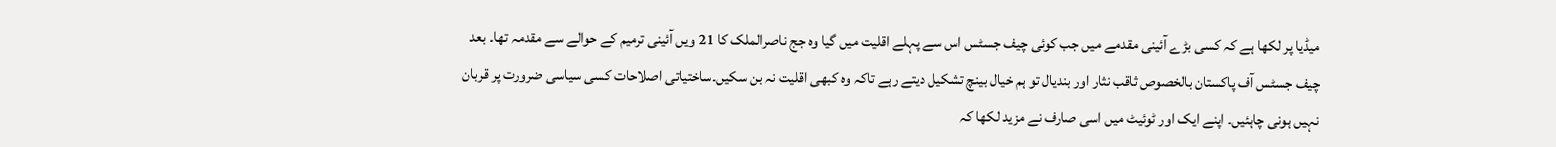میڈیا پر لکھا ہے کہ کسی بڑے آئینی مقدمے میں جب کوئی چیف جسٹس اس سے پہلے اقلیت میں گیا وہ جج ناصرالملک کا 21 ویں آئینی ترمیم کے حوالے سے مقدمہ تھا۔ بعد چیف جسٹس آف پاکستان بالخصوص ثاقب نثار اور بندیال تو ہم خیال بینچ تشکیل دیتے رہے تاکہ وہ کبھی اقلیت نہ بن سکیں۔ساختیاتی اصلاحات کسی سیاسی ضرورت پر قربان نہیں ہونی چاہئیں۔ اپنے ایک اور ٹوئیٹ میں اسی صارف نے مزید لکھا کہ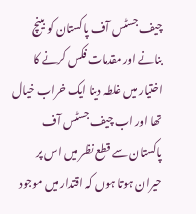چیف جسٹس آف پاکستان کو بینچ بنانے اور مقدمات فکس کرنے کا اختیار میں غلطہ دینا ایک خراب خیال تھا اور اب چیف جسٹس آف پاکستان سے قطع نظر میں اس پر حیران ہوتا ہوں کہ اقتدار میں موجود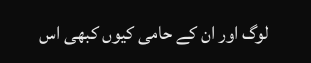لوگ اور ان کے حامی کیوں کبھی اس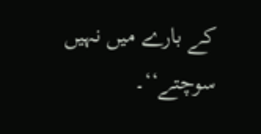کے بارے میں نہیں سوچتے‘‘۔